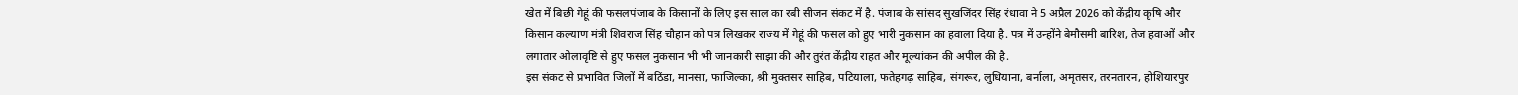खेत में बिछी गेहूं की फसलपंजाब के किसानों के लिए इस साल का रबी सीजन संकट में है. पंजाब के सांसद सुखजिंदर सिंह रंधावा ने 5 अप्रैल 2026 को केंद्रीय कृषि और किसान कल्याण मंत्री शिवराज सिंह चौहान को पत्र लिखकर राज्य में गेहूं की फसल को हुए भारी नुकसान का हवाला दिया है. पत्र में उन्होंने बेमौसमी बारिश, तेज हवाओं और लगातार ओलावृष्टि से हुए फसल नुकसान भी भी जानकारी साझा की और तुरंत केंद्रीय राहत और मूल्यांकन की अपील की है.
इस संकट से प्रभावित जिलों में बठिंडा, मानसा, फाजिल्का, श्री मुक्तसर साहिब, पटियाला, फतेहगढ़ साहिब, संगरूर, लुधियाना, बर्नाला, अमृतसर, तरनतारन, होशियारपुर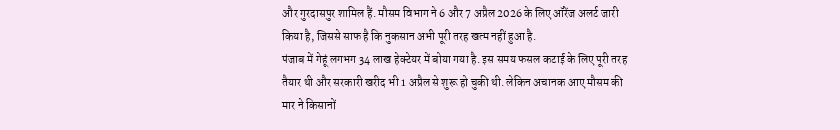और गुरदासपुर शामिल हैं. मौसम विभाग ने 6 और 7 अप्रैल 2026 के लिए ऑरेंज अलर्ट जारी किया है, जिससे साफ है कि नुकसान अभी पूरी तरह खत्म नहीं हुआ है.
पंजाब में गेहूं लगभग 34 लाख हेक्टेयर में बोया गया है. इस समय फसल कटाई के लिए पूरी तरह तैयार थी और सरकारी खरीद भी 1 अप्रैल से शुरू हो चुकी थी. लेकिन अचानक आए मौसम की मार ने किसानों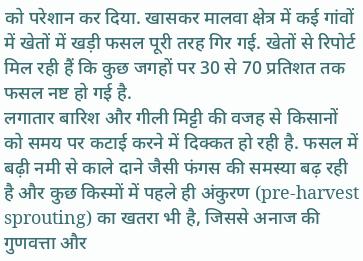को परेशान कर दिया. खासकर मालवा क्षेत्र में कई गांवों में खेतों में खड़ी फसल पूरी तरह गिर गई. खेतों से रिपोर्ट मिल रही हैं कि कुछ जगहों पर 30 से 70 प्रतिशत तक फसल नष्ट हो गई है.
लगातार बारिश और गीली मिट्टी की वजह से किसानों को समय पर कटाई करने में दिक्कत हो रही है. फसल में बढ़ी नमी से काले दाने जैसी फंगस की समस्या बढ़ रही है और कुछ किस्मों में पहले ही अंकुरण (pre-harvest sprouting) का खतरा भी है, जिससे अनाज की गुणवत्ता और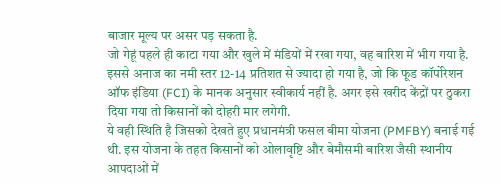बाजार मूल्य पर असर पड़ सकता है.
जो गेहूं पहले ही काटा गया और खुले में मंडियों में रखा गया, वह बारिश में भीग गया है. इससे अनाज का नमी स्तर 12-14 प्रतिशत से ज्यादा हो गया है, जो कि फूड कॉर्पोरेशन ऑफ इंडिया (FCI) के मानक अनुसार स्वीकार्य नहीं है. अगर इसे खरीद केंद्रों पर ठुकरा दिया गया तो किसानों को दोहरी मार लगेगी.
ये वही स्थिति है जिसको देखते हुए प्रधानमंत्री फसल बीमा योजना (PMFBY) बनाई गई थी. इस योजना के तहत किसानों को ओलावृष्टि और बेमौसमी बारिश जैसी स्थानीय आपदाओं में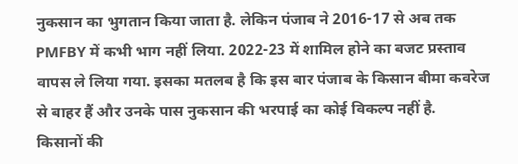नुकसान का भुगतान किया जाता है. लेकिन पंजाब ने 2016-17 से अब तक PMFBY में कभी भाग नहीं लिया. 2022-23 में शामिल होने का बजट प्रस्ताव वापस ले लिया गया. इसका मतलब है कि इस बार पंजाब के किसान बीमा कवरेज से बाहर हैं और उनके पास नुकसान की भरपाई का कोई विकल्प नहीं है.
किसानों की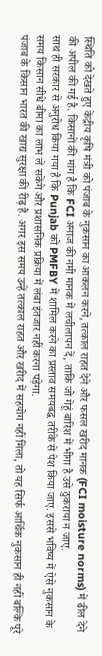स्थिति को देखते हुए केंद्रीय कृषि मंत्री को पंजाब के नुकसान का आकलन करने, तत्काल राहत देने और फसल खरीद मानक (FCI moisture norms) में ढील देने की अपील की गई है. किसानों की मांग है कि FCI अनाज की नमी मानक में लचीलापन दें, ताकि जो गेहूं बारिश में भीगा है उसे ठुकराया न जाए.
साथ ही सरकार से अनुरोध किया गया है कि Punjab को PMFBY में शामिल करने का प्रस्ताव समयबद्ध तरीके से पेश किया जाए. इससे भविष्य में ऐसे नुकसान के समय किसान सीधे बीमा का लाभ ले सकेंगे और प्रशासनिक प्रक्रिया में लंबा इंतजार नहीं करना पड़ेगा.
पंजाब के किसान भारत की खाद्य सुरक्षा की रीढ़ हैं. अगर इस समय उन्हें तत्काल राहत और खरीद में सहयोग नहीं मिला, तो यह सिर्फ आर्थिक नुकसान ही नहीं बल्कि पूरे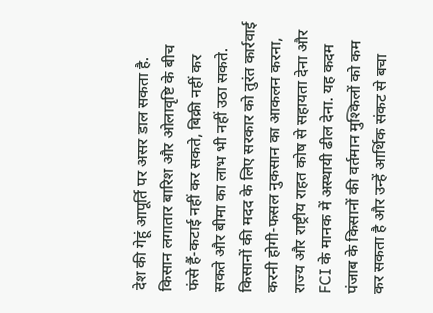देश की गेहूं आपूर्ति पर असर डाल सकता है. किसान लगातार बारिश और ओलावृष्टि के बीच फंसे हैं-कटाई नहीं कर सकते, बिक्री नहीं कर सकते और बीमा का लाभ भी नहीं उठा सकते.
किसानों की मदद के लिए सरकार को तुरंत कार्रवाई करनी होगी-फसल नुकसान का आकलन करना, राज्य और राष्ट्रीय राहत कोष से सहायता देना और FCI के मानक में अस्थायी ढील देना. यह कदम पंजाब के किसानों की वर्तमान मुश्किलों को कम कर सकता है और उन्हें आर्थिक संकट से बचा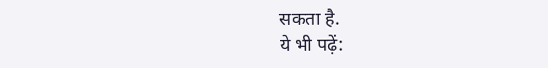सकता है.
ये भी पढ़ें: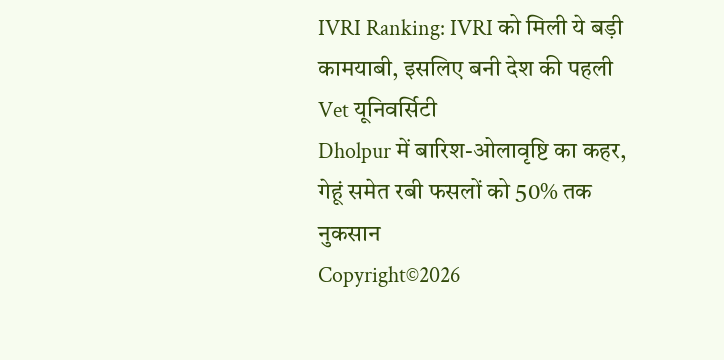IVRI Ranking: IVRI को मिली ये बड़ी कामयाबी, इसलिए बनी देश की पहली Vet यूनिवर्सिटी
Dholpur में बारिश-ओलावृष्टि का कहर, गेहूं समेत रबी फसलों को 50% तक नुकसान
Copyright©2026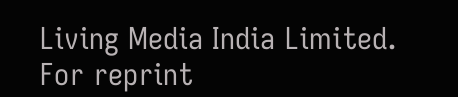Living Media India Limited. For reprint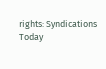rights: Syndications Today